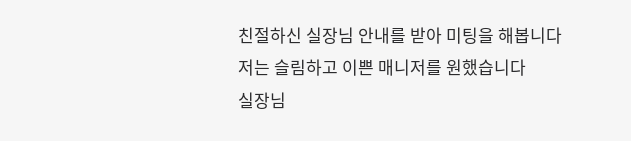친절하신 실장님 안내를 받아 미팅을 해봅니다
저는 슬림하고 이쁜 매니저를 원했습니다
실장님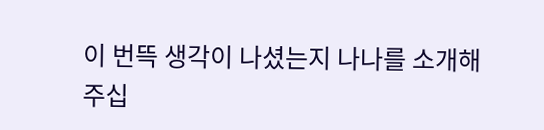이 번뜩 생각이 나셨는지 나나를 소개해주십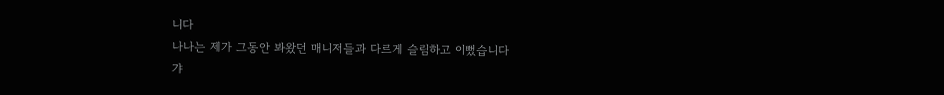니다
나나는 제가 그동안 봐왔던 매니저들과 다르게 슬림하고 이뻤습니다
갸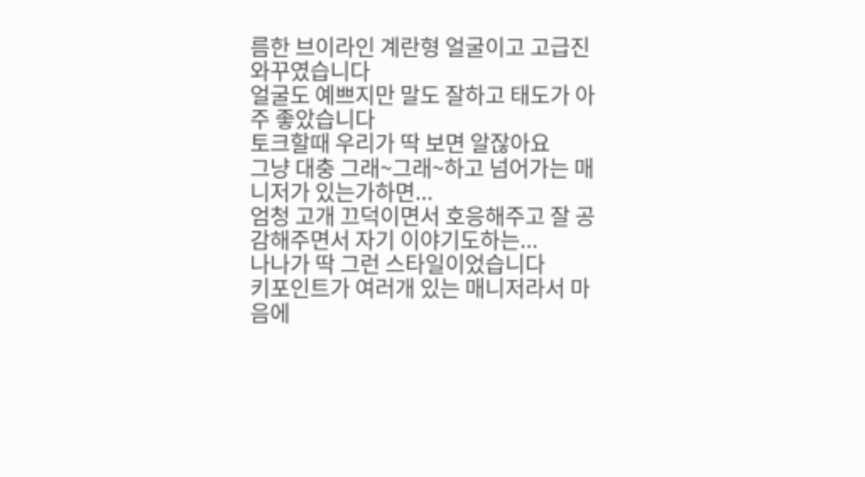름한 브이라인 계란형 얼굴이고 고급진 와꾸였습니다
얼굴도 예쁘지만 말도 잘하고 태도가 아주 좋았습니다
토크할때 우리가 딱 보면 알잖아요
그냥 대충 그래~그래~하고 넘어가는 매니저가 있는가하면...
엄청 고개 끄덕이면서 호응해주고 잘 공감해주면서 자기 이야기도하는...
나나가 딱 그런 스타일이었습니다
키포인트가 여러개 있는 매니저라서 마음에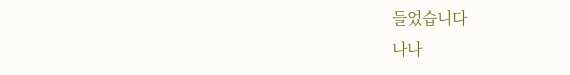들었습니다
나나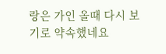랑은 가인 올때 다시 보기로 약속했네요